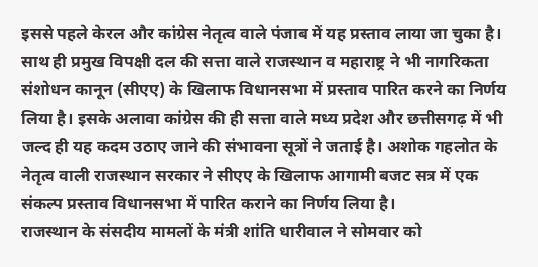इससे पहले केरल और कांग्रेस नेतृत्व वाले पंजाब में यह प्रस्ताव लाया जा चुका है। साथ ही प्रमुख विपक्षी दल की सत्ता वाले राजस्थान व महाराष्ट्र ने भी नागरिकता संशोधन कानून (सीएए) के खिलाफ विधानसभा में प्रस्ताव पारित करने का निर्णय लिया है। इसके अलावा कांग्रेस की ही सत्ता वाले मध्य प्रदेश और छत्तीसगढ़ में भी जल्द ही यह कदम उठाए जाने की संभावना सूत्रों ने जताई है। अशोक गहलोत के नेतृत्व वाली राजस्थान सरकार ने सीएए के खिलाफ आगामी बजट सत्र में एक संकल्प प्रस्ताव विधानसभा में पारित कराने का निर्णय लिया है।
राजस्थान के संसदीय मामलों के मंत्री शांति धारीवाल ने सोमवार को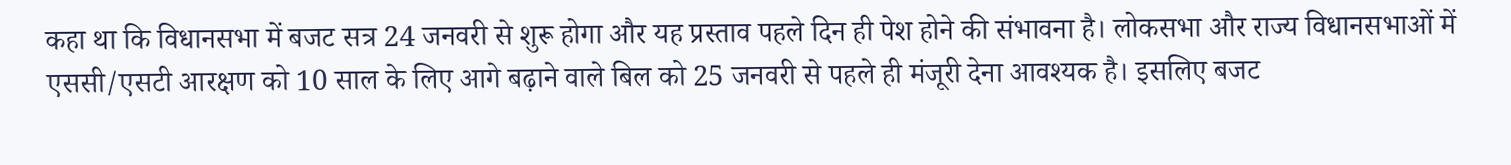कहा था कि विधानसभा में बजट सत्र 24 जनवरी से शुरू होगा और यह प्रस्ताव पहले दिन ही पेश होने की संभावना है। लोकसभा और राज्य विधानसभाओं में एससी/एसटी आरक्षण को 10 साल के लिए आगे बढ़ाने वाले बिल को 25 जनवरी से पहले ही मंजूरी देना आवश्यक है। इसलिए बजट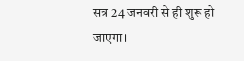सत्र 24 जनवरी से ही शुरू हो जाएगा।